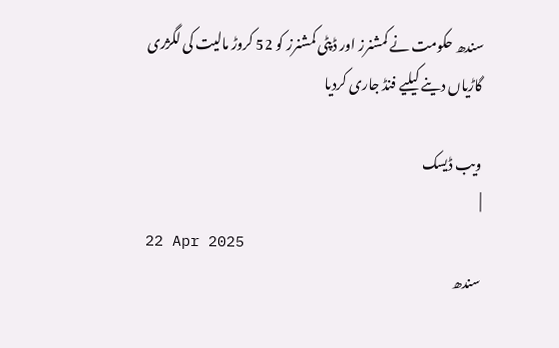سندھ حکومت نے کمشنرز اور ڈپٹی کمشنرز کو 52 کروڑ مالیت کی لگژری گاڑیاں دینے کیلیے فنڈ جاری کردیا

ویب ڈیسک
|
22 Apr 2025
سندھ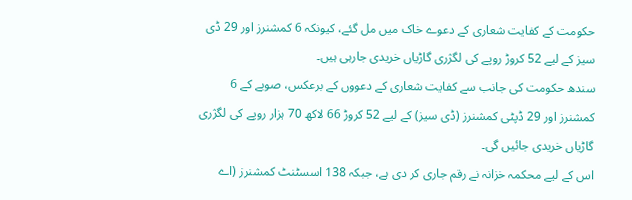حکومت کے کفایت شعاری کے دعوے خاک میں مل گئے، کیونکہ 6 کمشنرز اور 29 ڈی سیز کے لیے 52 کروڑ روپے کی لگژری گاڑیاں خریدی جارہی ہیں۔
سندھ حکومت کی جانب سے کفایت شعاری کے دعووں کے برعکس، صوبے کے 6 کمشنرز اور 29 ڈپٹی کمشنرز (ڈی سیز) کے لیے 52 کروڑ 66 لاکھ 70 ہزار روپے کی لگژری گاڑیاں خریدی جائیں گی۔
اس کے لیے محکمہ خزانہ نے رقم جاری کر دی ہے، جبکہ 138 اسسٹنٹ کمشنرز (اے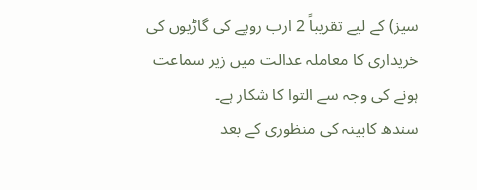سیز) کے لیے تقریباً 2 ارب روپے کی گاڑیوں کی خریداری کا معاملہ عدالت میں زیر سماعت ہونے کی وجہ سے التوا کا شکار ہے۔
سندھ کابینہ کی منظوری کے بعد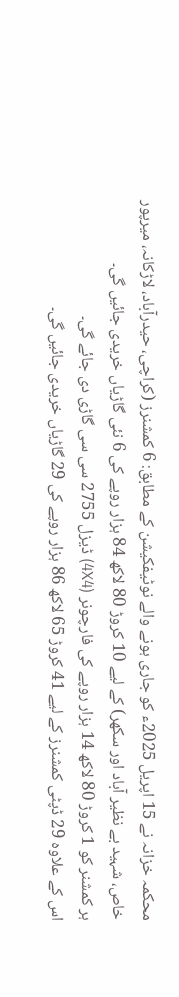محکمہ خزانہ نے 15 اپریل 2025ء کو جاری ہونے والے نوٹیفکیشن کے مطابق: 6 کمشنرز (کراچی، حیدرآباد، لاڑکانہ، میرپور خاص، شہید بے نظیر آباد اور سکھر) کے لیے 10 کروڑ 80 لاکھ 84 ہزار روپے کی 6 نئی گاڑیاں خریدی جائیں گی۔
ہر کمشنر کو 1 کروڑ 80 لاکھ 14 ہزار روپے کی فارچونر (4X4) ڈیزل 2755 سی سی گاڑی دی جائے گی۔
اس کے علاوہ 29 ڈپٹی کمشنرز کے لیے 41 کروڑ 65 لاکھ 86 ہزار روپے کی 29 گاڑیاں خریدی جائیں گی۔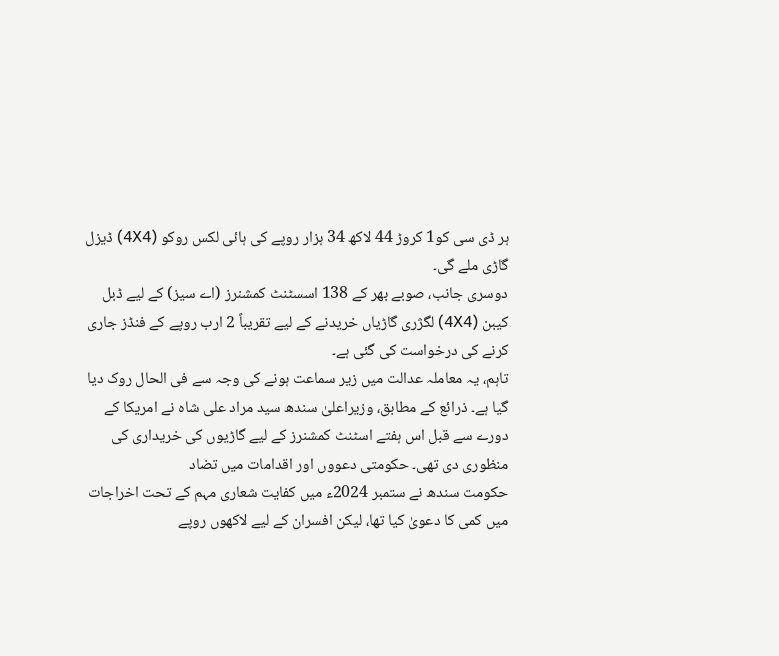ہر ڈی سی کو1 کروڑ 44 لاکھ 34 ہزار روپے کی ہائی لکس روکو (4X4) ڈیزل گاڑی ملے گی۔
دوسری جانب، صوبے بھر کے 138 اسسٹنٹ کمشنرز (اے سیز) کے لیے ڈبل کیبن (4X4) لگژری گاڑیاں خریدنے کے لیے تقریباً 2 ارب روپے کے فنڈز جاری کرنے کی درخواست کی گئی ہے۔
تاہم، یہ معاملہ عدالت میں زیر سماعت ہونے کی وجہ سے فی الحال روک دیا گیا ہے۔ ذرائع کے مطابق، وزیراعلیٰ سندھ سید مراد علی شاہ نے امریکا کے دورے سے قبل اس ہفتے اسٹنٹ کمشنرز کے لیے گاڑیوں کی خریداری کی منظوری دی تھی۔ حکومتی دعووں اور اقدامات میں تضاد
حکومت سندھ نے ستمبر 2024ء میں کفایت شعاری مہم کے تحت اخراجات میں کمی کا دعویٰ کیا تھا، لیکن افسران کے لیے لاکھوں روپے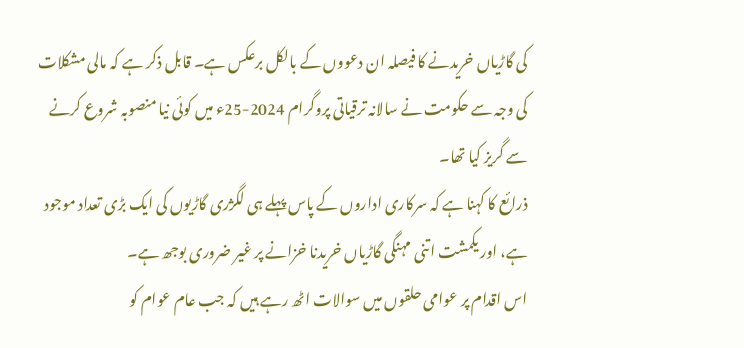کی گاڑیاں خریدنے کا فیصلہ ان دعووں کے بالکل برعکس ہے۔ قابل ذکر ہے کہ مالی مشکلات کی وجہ سے حکومت نے سالانہ ترقیاتی پروگرام 2024-25ء میں کوئی نیا منصوبہ شروع کرنے سے گریز کیا تھا۔
ذرائع کا کہنا ہے کہ سرکاری اداروں کے پاس پہلے ہی لگژری گاڑیوں کی ایک بڑی تعداد موجود ہے، اور یکمشت اتنی مہنگی گاڑیاں خریدنا خزانے پر غیر ضروری بوجھ ہے۔
اس اقدام پر عوامی حلقوں میں سوالات اٹھ رہے ہیں کہ جب عام عوام کو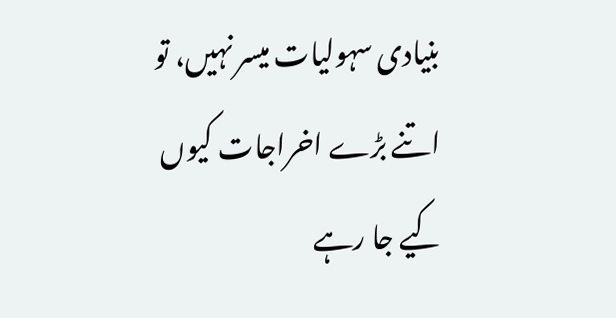بنیادی سہولیات میسر نہیں، تو اتنے بڑے اخراجات کیوں کیے جا رہے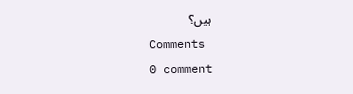ہیں؟
Comments
0 comment